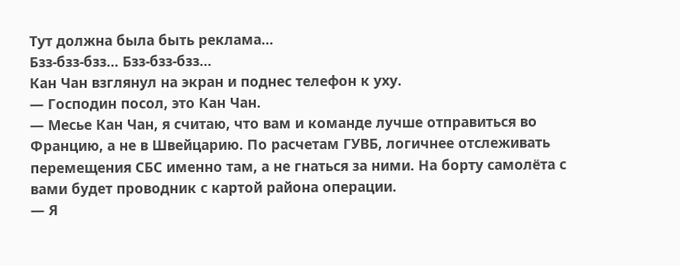Тут должна была быть реклама...
Бзз-бзз-бзз... Бзз-бзз-бзз...
Кан Чан взглянул на экран и поднес телефон к уху.
— Господин посол, это Кан Чан.
— Месье Кан Чан, я считаю, что вам и команде лучше отправиться во Францию, а не в Швейцарию. По расчетам ГУВБ, логичнее отслеживать перемещения СБС именно там, а не гнаться за ними. На борту самолёта с вами будет проводник с картой района операции.
— Я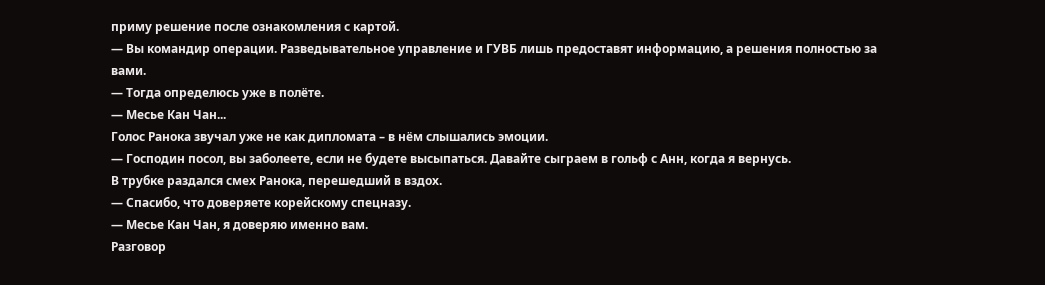приму решение после ознакомления с картой.
— Вы командир операции. Разведывательное управление и ГУВБ лишь предоставят информацию, а решения полностью за вами.
— Тогда определюсь уже в полёте.
— Месье Кан Чан...
Голос Ранока звучал уже не как дипломата – в нём слышались эмоции.
— Господин посол, вы заболеете, если не будете высыпаться. Давайте сыграем в гольф с Анн, когда я вернусь.
В трубке раздался смех Ранока, перешедший в вздох.
— Спасибо, что доверяете корейскому спецназу.
— Месье Кан Чан, я доверяю именно вам.
Разговор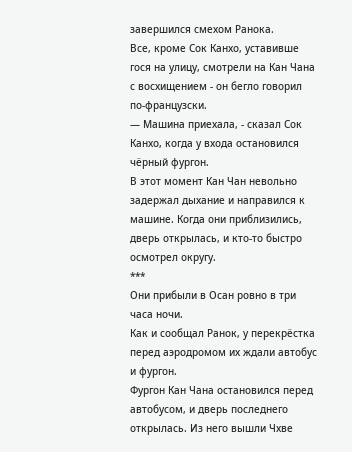завершился смехом Ранока.
Все, кроме Сок Канхо, уставивше гося на улицу, смотрели на Кан Чана с восхищением - он бегло говорил по-французски.
— Машина приехала, - сказал Сок Канхо, когда у входа остановился чёрный фургон.
В этот момент Кан Чан невольно задержал дыхание и направился к машине. Когда они приблизились, дверь открылась, и кто-то быстро осмотрел округу.
***
Они прибыли в Осан ровно в три часа ночи.
Как и сообщал Ранок, у перекрёстка перед аэродромом их ждали автобус и фургон.
Фургон Кан Чана остановился перед автобусом, и дверь последнего открылась. Из него вышли Чхве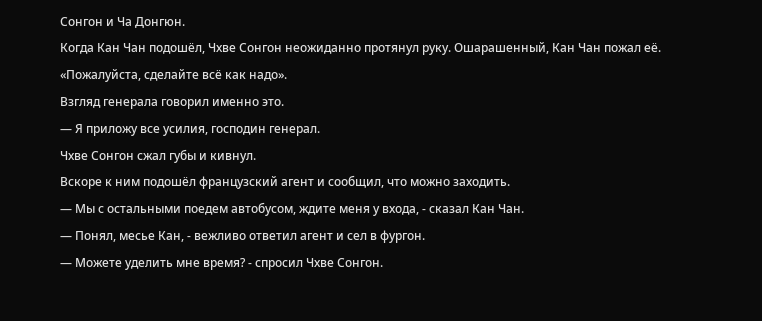Сонгон и Ча Донгюн.
Когда Кан Чан подошёл, Чхве Сонгон неожиданно протянул руку. Ошарашенный, Кан Чан пожал её.
«Пожалуйста, сделайте всё как надо».
Взгляд генерала говорил именно это.
— Я приложу все усилия, господин генерал.
Чхве Сонгон сжал губы и кивнул.
Вскоре к ним подошёл французский агент и сообщил, что можно заходить.
— Мы с остальными поедем автобусом, ждите меня у входа, - сказал Кан Чан.
— Понял, месье Кан, - вежливо ответил агент и сел в фургон.
— Можете уделить мне время? - спросил Чхве Сонгон.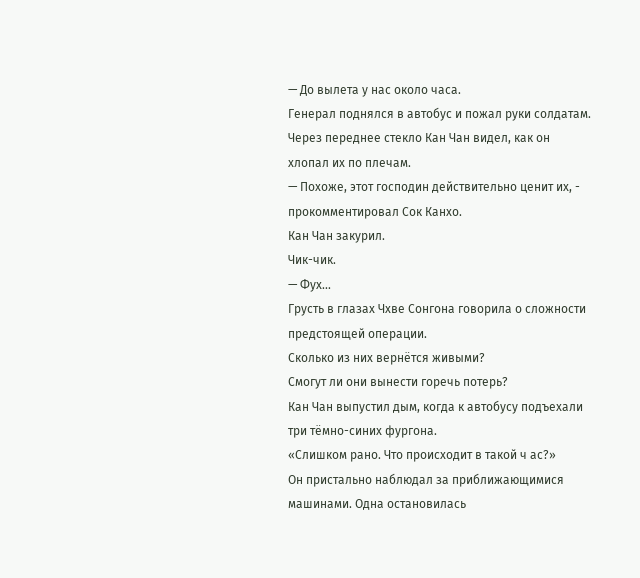— До вылета у нас около часа.
Генерал поднялся в автобус и пожал руки солдатам. Через переднее стекло Кан Чан видел, как он хлопал их по плечам.
— Похоже, этот господин действительно ценит их, - прокомментировал Сок Канхо.
Кан Чан закурил.
Чик-чик.
— Фух...
Грусть в глазах Чхве Сонгона говорила о сложности предстоящей операции.
Сколько из них вернётся живыми?
Смогут ли они вынести горечь потерь?
Кан Чан выпустил дым, когда к автобусу подъехали три тёмно-синих фургона.
«Слишком рано. Что происходит в такой ч ас?»
Он пристально наблюдал за приближающимися машинами. Одна остановилась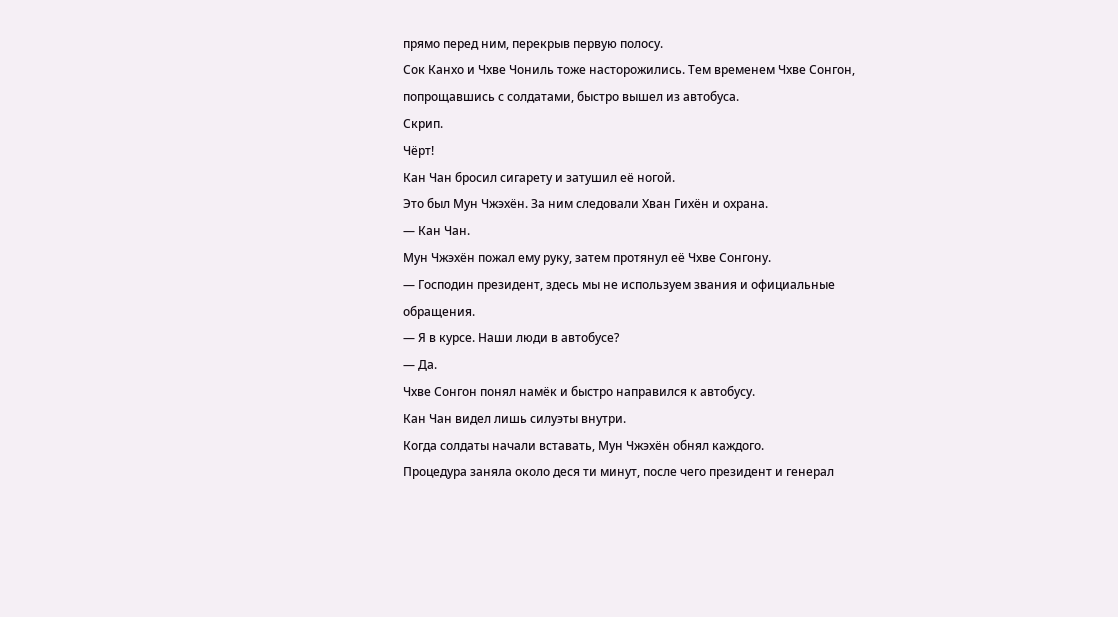прямо перед ним, перекрыв первую полосу.
Сок Канхо и Чхве Чониль тоже насторожились. Тем временем Чхве Сонгон, попрощавшись с солдатами, быстро вышел из автобуса.
Скрип.
Чёрт!
Кан Чан бросил сигарету и затушил её ногой.
Это был Мун Чжэхён. За ним следовали Хван Гихён и охрана.
— Кан Чан.
Мун Чжэхён пожал ему руку, затем протянул её Чхве Сонгону.
— Господин президент, здесь мы не используем звания и официальные обращения.
— Я в курсе. Наши люди в автобусе?
— Да.
Чхве Сонгон понял намёк и быстро направился к автобусу.
Кан Чан видел лишь силуэты внутри.
Когда солдаты начали вставать, Мун Чжэхён обнял каждого.
Процедура заняла около деся ти минут, после чего президент и генерал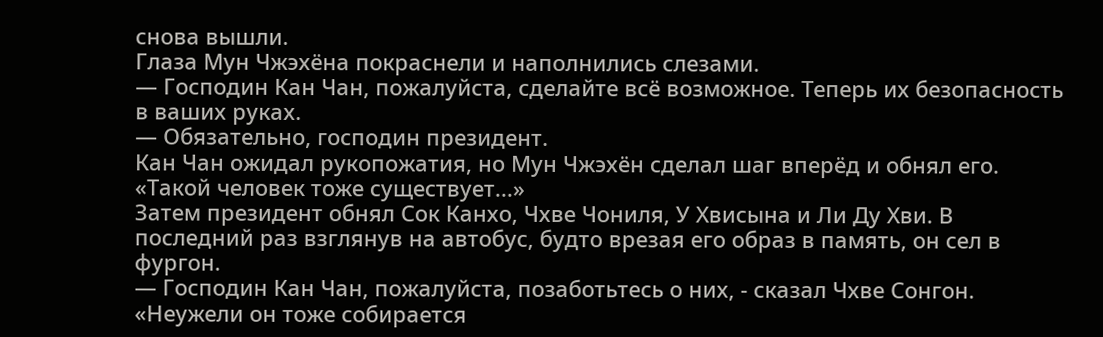снова вышли.
Глаза Мун Чжэхёна покраснели и наполнились слезами.
— Господин Кан Чан, пожалуйста, сделайте всё возможное. Теперь их безопасность в ваших руках.
— Обязательно, господин президент.
Кан Чан ожидал рукопожатия, но Мун Чжэхён сделал шаг вперёд и обнял его.
«Такой человек тоже существует...»
Затем президент обнял Сок Канхо, Чхве Чониля, У Хвисына и Ли Ду Хви. В последний раз взглянув на автобус, будто врезая его образ в память, он сел в фургон.
— Господин Кан Чан, пожалуйста, позаботьтесь о них, - сказал Чхве Сонгон.
«Неужели он тоже собирается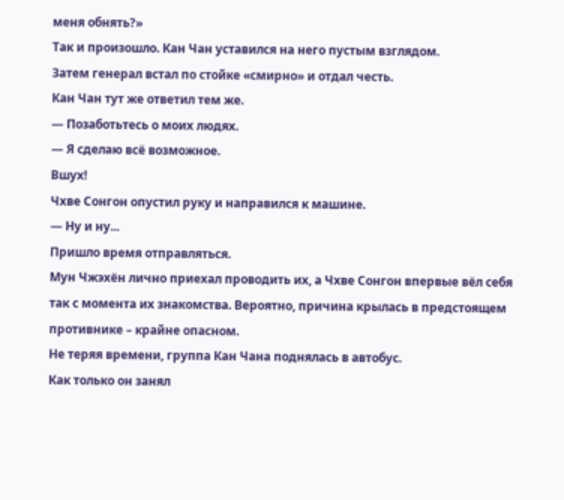меня обнять?»
Так и произошло. Кан Чан уставился на него пустым взглядом.
Затем генерал встал по стойке «смирно» и отдал честь.
Кан Чан тут же ответил тем же.
— Позаботьтесь о моих людях.
— Я сделаю всё возможное.
Вшух!
Чхве Сонгон опустил руку и направился к машине.
— Ну и ну...
Пришло время отправляться.
Мун Чжэхён лично приехал проводить их, а Чхве Сонгон впервые вёл себя так с момента их знакомства. Вероятно, причина крылась в предстоящем противнике – крайне опасном.
Не теряя времени, группа Кан Чана поднялась в автобус.
Как только он занял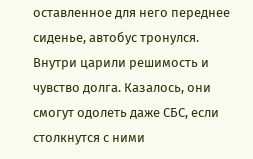оставленное для него переднее сиденье, автобус тронулся.
Внутри царили решимость и чувство долга. Казалось, они смогут одолеть даже СБС, если столкнутся с ними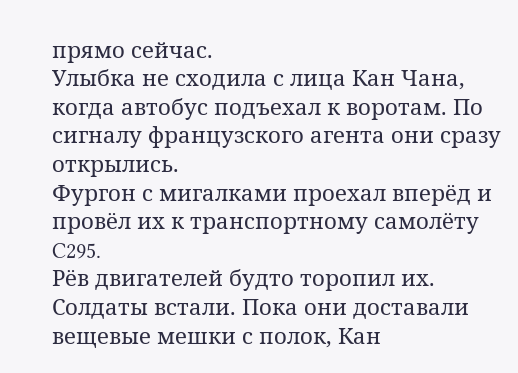прямо сейчас.
Улыбка не сходила с лица Кан Чана, когда автобус подъехал к воротам. По сигналу французского агента они сразу открылись.
Фургон с мигалками проехал вперёд и провёл их к транспортному самолёту C295.
Рёв двигателей будто торопил их.
Солдаты встали. Пока они доставали вещевые мешки с полок, Кан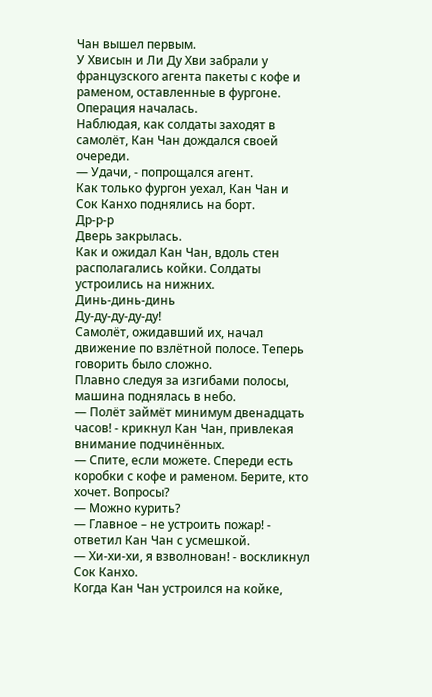Чан вышел первым.
У Хвисын и Ли Ду Хви забрали у французского агента пакеты с кофе и раменом, оставленные в фургоне.
Операция началась.
Наблюдая, как солдаты заходят в самолёт, Кан Чан дождался своей очереди.
— Удачи, - попрощался агент.
Как только фургон уехал, Кан Чан и Сок Канхо поднялись на борт.
Др-р-р
Дверь закрылась.
Как и ожидал Кан Чан, вдоль стен располагались койки. Солдаты устроились на нижних.
Динь-динь-динь
Ду-ду-ду-ду-ду!
Самолёт, ожидавший их, начал движение по взлётной полосе. Теперь говорить было сложно.
Плавно следуя за изгибами полосы, машина поднялась в небо.
— Полёт займёт минимум двенадцать часов! - крикнул Кан Чан, привлекая внимание подчинённых.
— Спите, если можете. Спереди есть коробки с кофе и раменом. Берите, кто хочет. Вопросы?
— Можно курить?
— Главное – не устроить пожар! - ответил Кан Чан с усмешкой.
— Хи-хи-хи, я взволнован! - воскликнул Сок Канхо.
Когда Кан Чан устроился на койке,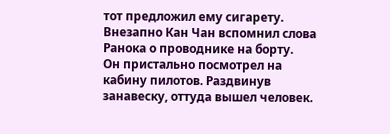тот предложил ему сигарету.
Внезапно Кан Чан вспомнил слова Ранока о проводнике на борту.
Он пристально посмотрел на кабину пилотов. Раздвинув занавеску, оттуда вышел человек.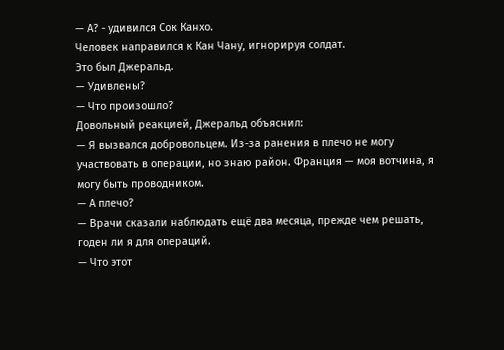— А? - удивился Сок Канхо.
Человек направился к Кан Чану, игнорируя солдат.
Это был Джеральд.
— Удивлены?
— Что произошло?
Довольный реакцией, Джеральд объяснил:
— Я вызвался добровольцем. Из-за ранения в плечо не могу участвовать в операции, но знаю район. Франция — моя вотчина, я могу быть проводником.
— А плечо?
— Врачи сказали наблюдать ещё два месяца, прежде чем решать, годен ли я для операций.
— Что этот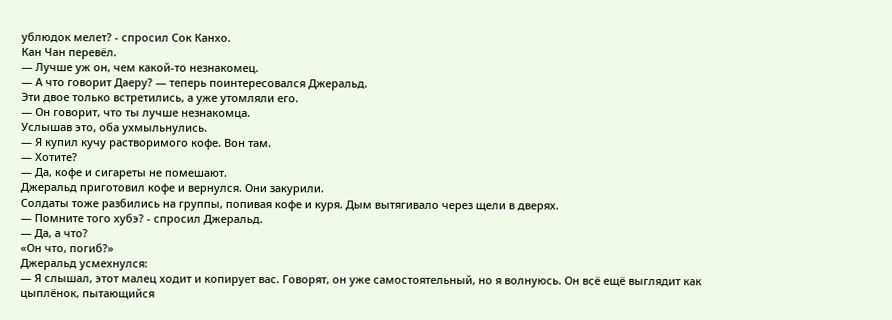ублюдок мелет? - спросил Сок Канхо.
Кан Чан перевёл.
— Лучше уж он, чем какой-то незнакомец.
— А что говорит Даеру? — теперь поинтересовался Джеральд.
Эти двое только встретились, а уже утомляли его.
— Он говорит, что ты лучше незнакомца.
Услышав это, оба ухмыльнулись.
— Я купил кучу растворимого кофе. Вон там.
— Хотите?
— Да, кофе и сигареты не помешают.
Джеральд приготовил кофе и вернулся. Они закурили.
Солдаты тоже разбились на группы, попивая кофе и куря. Дым вытягивало через щели в дверях.
— Помните того хубэ? - спросил Джеральд.
— Да, а что?
«Он что, погиб?»
Джеральд усмехнулся:
— Я слышал, этот малец ходит и копирует вас. Говорят, он уже самостоятельный, но я волнуюсь. Он всё ещё выглядит как цыплёнок, пытающийся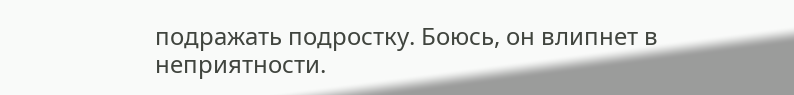подражать подростку. Боюсь, он влипнет в неприятности.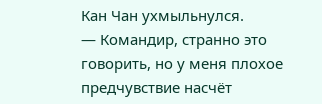Кан Чан ухмыльнулся.
— Командир, странно это говорить, но у меня плохое предчувствие насчёт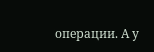операции. А у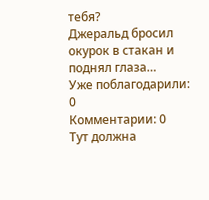тебя?
Джеральд бросил окурок в стакан и поднял глаза…
Уже поблагодарили: 0
Комментарии: 0
Тут должна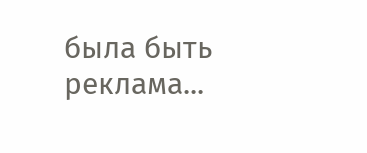была быть реклама...